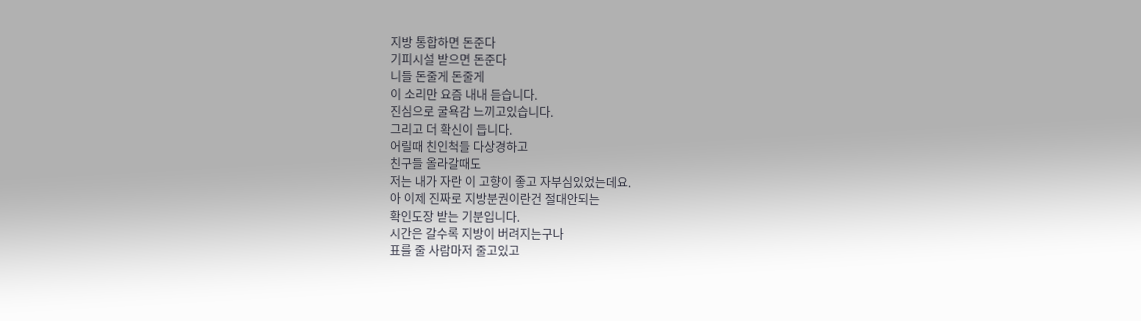지방 통합하면 돈준다
기피시설 받으면 돈준다
니들 돈줄게 돈줄게
이 소리만 요즘 내내 듣습니다.
진심으로 굴욕감 느끼고있습니다.
그리고 더 확신이 듭니다.
어릴때 친인척들 다상경하고
친구들 올라갈때도
저는 내가 자란 이 고향이 좋고 자부심있었는데요.
아 이제 진짜로 지방분권이란건 절대안되는
확인도장 받는 기분입니다.
시간은 갈수록 지방이 버려지는구나
표를 줄 사람마저 줄고있고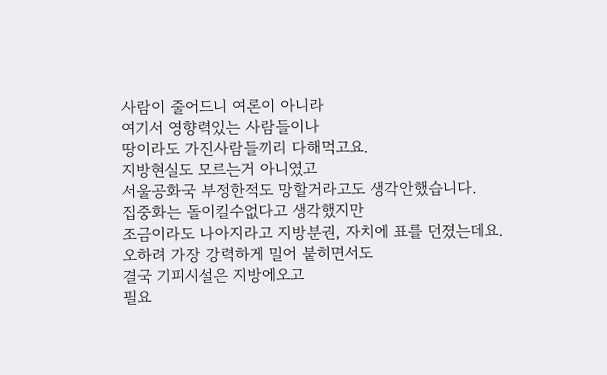사람이 줄어드니 여론이 아니라
여기서 영향력있는 사람들이나
땅이라도 가진사람들끼리 다해먹고요.
지방현실도 모르는거 아니였고
서울공화국 부정한적도 망할거라고도 생각안했습니다.
집중화는 돌이킬수없다고 생각했지만
조금이라도 나아지라고 지방분권, 자치에 표를 던졌는데요.
오하려 가장 강력하게 밀어 붙히면서도
결국 기피시설은 지방에오고
필요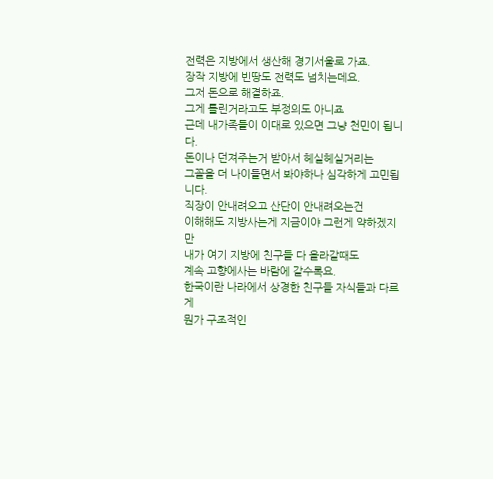전력은 지방에서 생산해 경기서울로 가죠.
장작 지방에 빈땅도 전력도 넘치는데요.
그저 돈으로 해결하죠.
그게 틀린거라고도 부정의도 아니죠
근데 내가족들이 이대로 있으면 그냥 천민이 됩니다.
돈이나 던져주는거 받아서 헤실헤실거리는
그꼴을 더 나이들면서 봐야하나 심각하게 고민됩니다.
직장이 안내려오고 산단이 안내려오는건
이해해도 지방사는게 지금이야 그런게 약하겠지만
내가 여기 지방에 친구들 다 올라갈때도
계속 고향에사는 바람에 갈수록요.
한국이란 나라에서 상경한 친구들 자식들과 다르게
뭔가 구조적인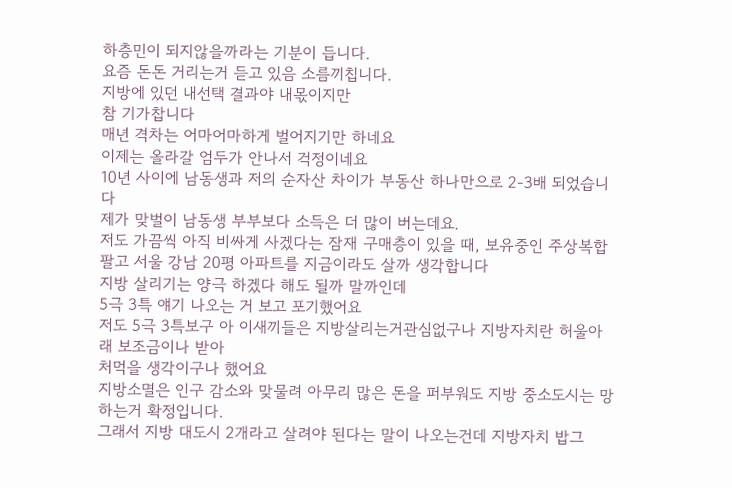하층민이 되지않을까라는 기분이 듭니다.
요즘 돈돈 거리는거 듣고 있음 소름끼칩니다.
지방에 있던 내선택 결과야 내몫이지만
참 기가찹니다
매년 격차는 어마어마하게 벌어지기만 하네요
이제는 올라갈 엄두가 안나서 걱정이네요
10년 사이에 남동생과 저의 순자산 차이가 부동산 하나만으로 2-3배 되었습니다
제가 맞벌이 남동생 부부보다 소득은 더 많이 버는데요.
저도 가끔씩 아직 비싸게 사겠다는 잠재 구매층이 있을 때, 보유중인 주상복합 팔고 서울 강남 20평 아파트를 지금이라도 살까 생각합니다
지방 살리기는 양극 하겠다 해도 될까 말까인데
5극 3특 얘기 나오는 거 보고 포기했어요
저도 5극 3특보구 아 이새끼들은 지방살리는거관심없구나 지방자치란 허울아래 보조금이나 받아
처먹을 생각이구나 했어요
지방소멸은 인구 감소와 맞물려 아무리 많은 돈을 퍼부워도 지방 중소도시는 망하는거 확정입니다.
그래서 지방 대도시 2개라고 살려야 된다는 말이 나오는건데 지방자치 밥그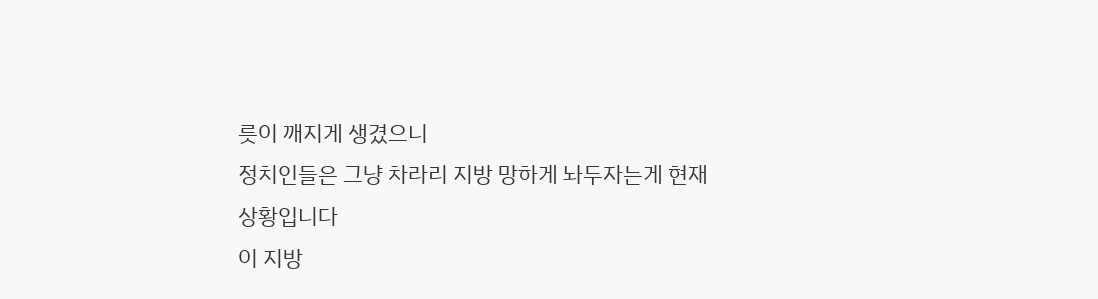릇이 깨지게 생겼으니
정치인들은 그냥 차라리 지방 망하게 놔두자는게 현재 상황입니다
이 지방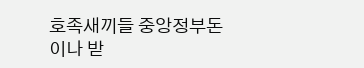호족새끼들 중앙정부돈이나 받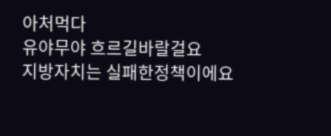아처먹다
유야무야 흐르길바랄걸요
지방자치는 실패한정책이에요